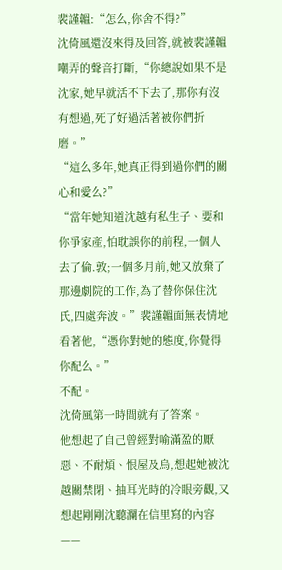裴謹韞:“怎么,你舍不得?”
沈倚風還沒來得及回答,就被裴謹韞嘲弄的聲音打斷,“你總說如果不是沈家,她早就活不下去了,那你有沒有想過,死了好過活著被你們折磨。”
“這么多年,她真正得到過你們的關心和愛么?”
“當年她知道沈越有私生子、要和你爭家產,怕耽誤你的前程,一個人去了倫.敦;一個多月前,她又放棄了那邊劇院的工作,為了替你保住沈氏,四處奔波。”裴謹韞面無表情地看著他,“憑你對她的態度,你覺得你配么。”
不配。
沈倚風第一時間就有了答案。
他想起了自己曾經對喻滿盈的厭惡、不耐煩、恨屋及烏,想起她被沈越關禁閉、抽耳光時的冷眼旁觀,又想起剛剛沈聽瀾在信里寫的內容——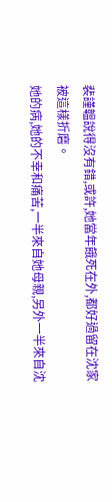裴謹韞說得沒有錯,或許,她當年餓死在外,都好過留在沈家被這樣折磨。
她的病,她的不幸和痛苦,一半來自她母親,另外一半來自沈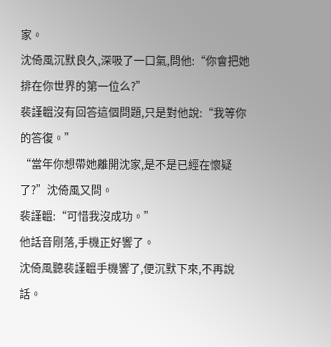家。
沈倚風沉默良久,深吸了一口氣,問他:“你會把她排在你世界的第一位么?”
裴謹韞沒有回答這個問題,只是對他說:“我等你的答復。”
“當年你想帶她離開沈家,是不是已經在懷疑了?”沈倚風又問。
裴謹韞:“可惜我沒成功。”
他話音剛落,手機正好響了。
沈倚風聽裴謹韞手機響了,便沉默下來,不再說話。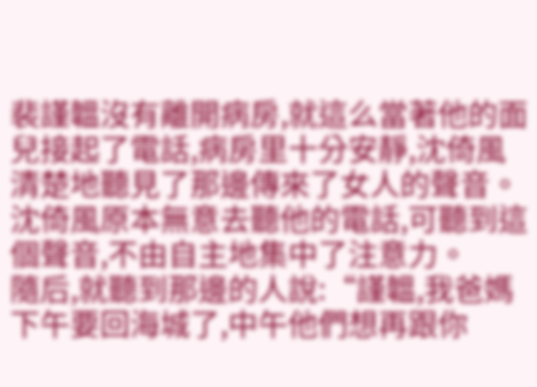裴謹韞沒有離開病房,就這么當著他的面兒接起了電話,病房里十分安靜,沈倚風清楚地聽見了那邊傳來了女人的聲音。
沈倚風原本無意去聽他的電話,可聽到這個聲音,不由自主地集中了注意力。
隨后,就聽到那邊的人說:“謹韞,我爸媽下午要回海城了,中午他們想再跟你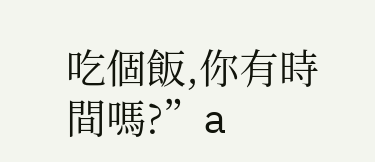吃個飯,你有時間嗎?”a